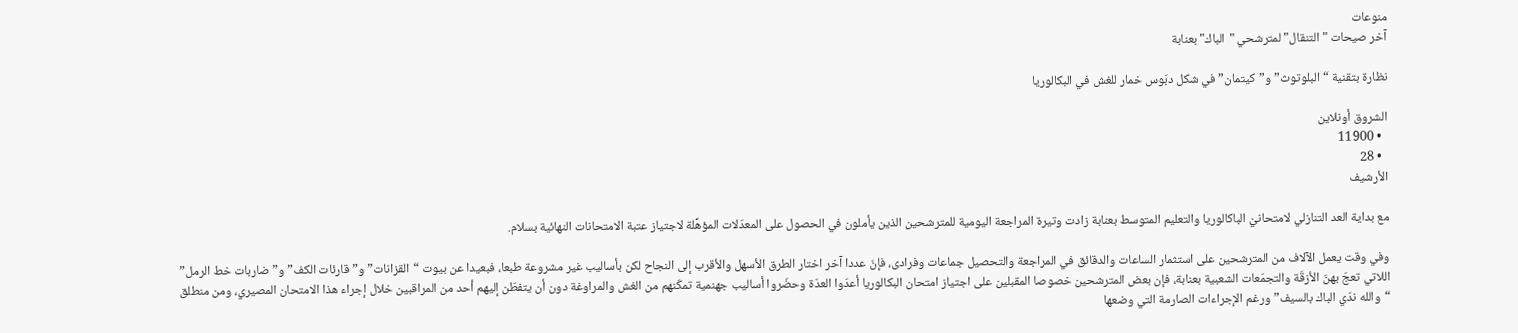منوعات
آخر صيحات "التنقال" لمترشحي "الباك" بعنابة

نظارة بتقنية “البلوتوث” و”كيتمان” في شكل دبّوس خمار للغش في البكالوريا

الشروق أونلاين
  • 11900
  • 28
الأرشيف

مع بداية العد التنازلي لامتحانيْ الباكالوريا والتعليم المتوسط بعنابة زادت وتيرة المراجعة اليومية للمترشحين الذين يأملون في الحصول على المعدّلات المؤهِّلة لاجتياز عتبة الامتحانات النهائية بسلام.

وفي وقت يعمل الآلاف من المترشحين على استثمار الساعات والدقائق في المراجعة والتحصيل جماعات وفرادى، فإنّ عددا آخر اختار الطرق الأسهل والأقرب إلى النجاح لكن بأساليب غير مشروعة طبعا، فبعيدا عن بيوت “القزانات” و”قارئات الكف” و”ضاربات خط الرمل” اللاتي تعجّ بهنّ الأزقّة والتجمّعات الشعبية بعنابة، فإن بعض المترشحين خصوصا المقبلين على اجتياز امتحان البكالوريا أعدّوا العدّة وحضّروا أساليب جهنمية تمكّنهم من الغش والمراوغة دون أن يتفطّن إليهم أحد من المراقبين خلال إجراء هذا الامتحان المصيري، ومن منطلق “والله ندّي الباك بالسيف” ورغم الإجراءات الصارمة التي وضعها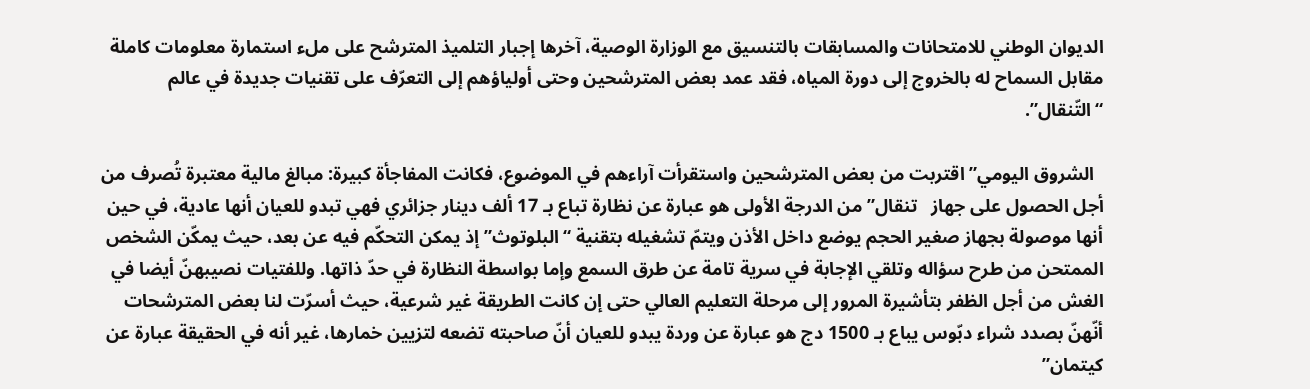الديوان الوطني للامتحانات والمسابقات بالتنسيق مع الوزارة الوصية، آخرها إجبار التلميذ المترشح على ملء استمارة معلومات كاملة مقابل السماح له بالخروج إلى دورة المياه، فقد عمد بعض المترشحين وحتى أولياؤهم إلى التعرّف على تقنيات جديدة في عالم “التّنقال”.

  الشروق اليومي” اقتربت من بعض المترشحين واستقرأت آراءهم في الموضوع، فكانت المفاجأة كبيرة: مبالغ مالية معتبرة تُصرف من أجل الحصول على جهاز   تنقال” من الدرجة الأولى هو عبارة عن نظارة تباع بـ 17 ألف دينار جزائري فهي تبدو للعيان أنها عادية، في حين أنها موصولة بجهاز صغير الحجم يوضع داخل الأذن ويتمّ تشغيله بتقنية “البلوتوث” إذ يمكن التحكّم فيه عن بعد، حيث يمكّن الشخص الممتحن من طرح سؤاله وتلقي الإجابة في سرية تامة عن طرق السمع وإما بواسطة النظارة في حدّ ذاتها. وللفتيات نصيبهنّ أيضا في الغش من أجل الظفر بتأشيرة المرور إلى مرحلة التعليم العالي حتى إن كانت الطريقة غير شرعية، حيث أسرّت لنا بعض المترشحات أنّهنّ بصدد شراء دبّوس يباع بـ 1500 دج هو عبارة عن وردة يبدو للعيان أنّ صاحبته تضعه لتزيين خمارها، غير أنه في الحقيقة عبارة عن كيتمان”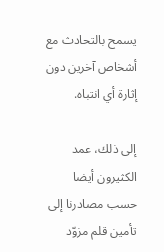يسمح بالتحادث مع أشخاص آخرين دون إثارة أي انتباه.

إلى ذلك، عمد الكثيرون أيضا حسب مصادرنا إلى تأمين قلم مزوّد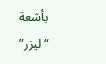بأشعة “ليزر”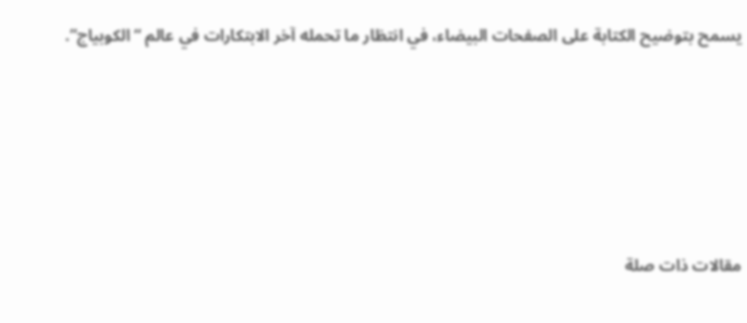يسمح بتوضيح الكتابة على الصفحات البيضاء، في انتظار ما تحمله آخر الابتكارات في عالم “الكوبياج”.





مقالات ذات صلة